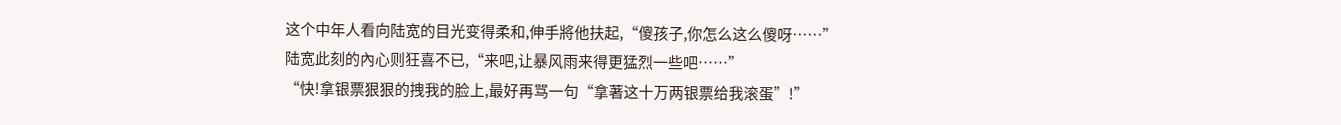这个中年人看向陆宽的目光变得柔和,伸手將他扶起,“傻孩子,你怎么这么傻呀……”
陆宽此刻的內心则狂喜不已,“来吧,让暴风雨来得更猛烈一些吧……”
“快!拿银票狠狠的拽我的脸上,最好再骂一句“拿著这十万两银票给我滚蛋”!”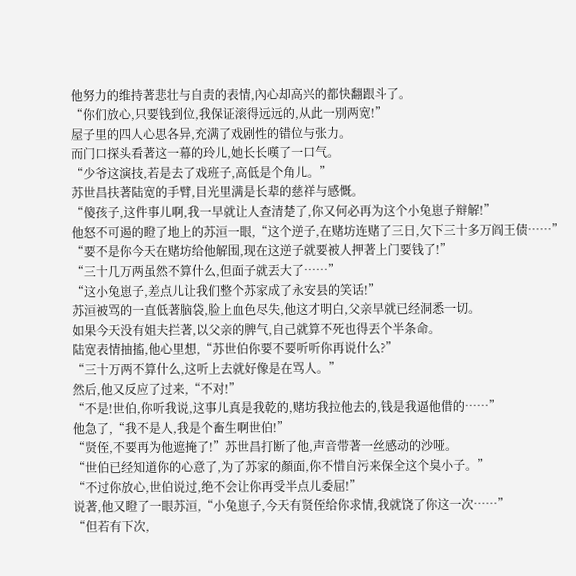他努力的维持著悲壮与自责的表情,內心却高兴的都快翻跟斗了。
“你们放心,只要钱到位,我保证滚得远远的,从此一別两宽!”
屋子里的四人心思各异,充满了戏剧性的错位与张力。
而门口探头看著这一幕的玲儿,她长长嘆了一口气。
“少爷这演技,若是去了戏班子,高低是个角儿。”
苏世昌扶著陆宽的手臂,目光里满是长辈的慈祥与感慨。
“傻孩子,这件事儿啊,我一早就让人查清楚了,你又何必再为这个小兔崽子辩解!”
他怒不可遏的瞪了地上的苏洹一眼,“这个逆子,在赌坊连赌了三日,欠下三十多万阎王债……”
“要不是你今天在赌坊给他解围,现在这逆子就要被人押著上门要钱了!”
“三十几万两虽然不算什么,但面子就丟大了……”
“这小兔崽子,差点儿让我们整个苏家成了永安县的笑话!”
苏洹被骂的一直低著脑袋,脸上血色尽失,他这才明白,父亲早就已经洞悉一切。
如果今天没有姐夫拦著,以父亲的脾气,自己就算不死也得丟个半条命。
陆宽表情抽搐,他心里想,“苏世伯你要不要听听你再说什么?”
“三十万两不算什么,这听上去就好像是在骂人。”
然后,他又反应了过来,“不对!”
“不是!世伯,你听我说,这事儿真是我乾的,赌坊我拉他去的,钱是我逼他借的……”
他急了,“我不是人,我是个畜生啊世伯!”
“贤侄,不要再为他遮掩了!”苏世昌打断了他,声音带著一丝感动的沙哑。
“世伯已经知道你的心意了,为了苏家的顏面,你不惜自污来保全这个臭小子。”
“不过你放心,世伯说过,绝不会让你再受半点儿委屈!”
说著,他又瞪了一眼苏洹,“小兔崽子,今天有贤侄给你求情,我就饶了你这一次……”
“但若有下次,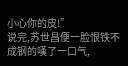小心你的皮!”
说完,苏世昌便一脸恨铁不成钢的嘆了一口气,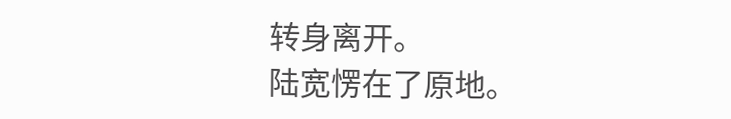转身离开。
陆宽愣在了原地。